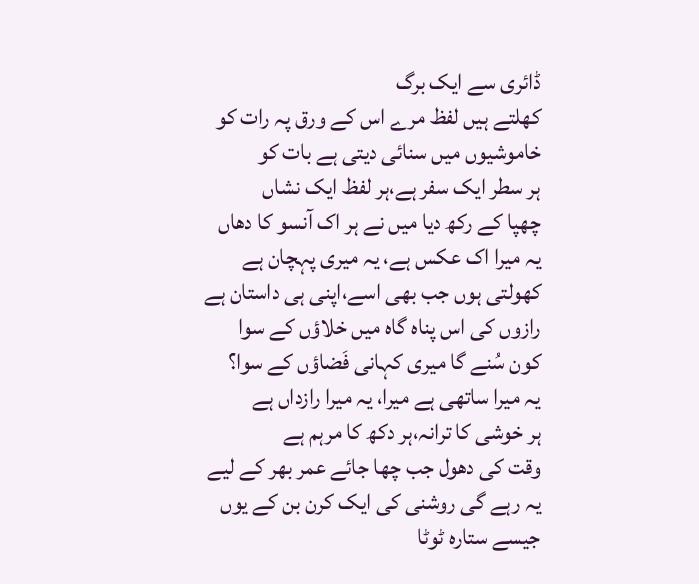ڈائری سے ایک برگ
کھلتے ہیں لفظ مرے اس کے ورق پہ رات کو
خاموشیوں میں سنائی دیتی ہے بات کو
ہر سطر ایک سفر ہے،ہر لفظ ایک نشاں
چھپا کے رکھ دیا میں نے ہر اک آنسو کا دھاں
یہ میرا اک عکس ہے، یہ میری پہچان ہے
کھولتی ہوں جب بھی اسے،اپنی ہی داستان ہے
رازوں کی اس پناہ گاہ میں خلاؤں کے سوا
کون سُنے گا میری کہانی فَضاؤں کے سوا؟
یہ میرا ساتھی ہے میرا، یہ میرا رازداں ہے
ہر خوشی کا ترانہ،ہر دکھ کا مرہم ہے
وقت کی دھول جب چھا جائے عمر بھر کے لیے
یہ رہے گی روشنی کی ایک کرن بن کے یوں
جیسے ستارہ ٹوٹا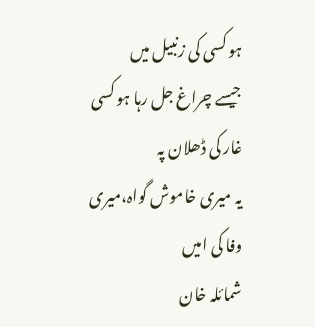ہو کسی کی زنبیل میں
جیسے چراغ جل رہا ہو کسی غار کی ڈھلان پہ
یہ میری خاموش گواہ،میری وفا کی امیں
شمائلہ خان